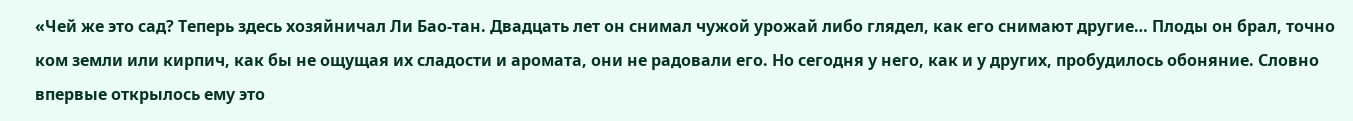«Чей же это сад? Теперь здесь хозяйничал Ли Бао-тан. Двадцать лет он снимал чужой урожай либо глядел, как его снимают другие… Плоды он брал, точно ком земли или кирпич, как бы не ощущая их сладости и аромата, они не радовали его. Но сегодня у него, как и у других, пробудилось обоняние. Словно впервые открылось ему это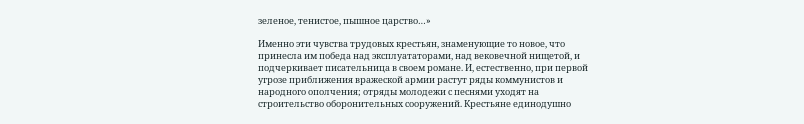зеленое, тенистое, пышное царство…»

Именно эти чувства трудовых крестьян, знаменующие то новое, что принесла им победа над эксплуататорами, над вековечной нищетой, и подчеркивает писательница в своем романе. И, естественно, при первой угрозе приближения вражеской армии растут ряды коммунистов и народного ополчения; отряды молодежи с песнями уходят на строительство оборонительных сооружений. Крестьяне единодушно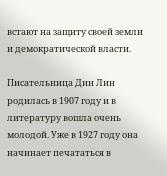встают на защиту своей земли и демократической власти.

Писательница Дин Лин родилась в 1907 году и в литературу вошла очень молодой. Уже в 1927 году она начинает печататься в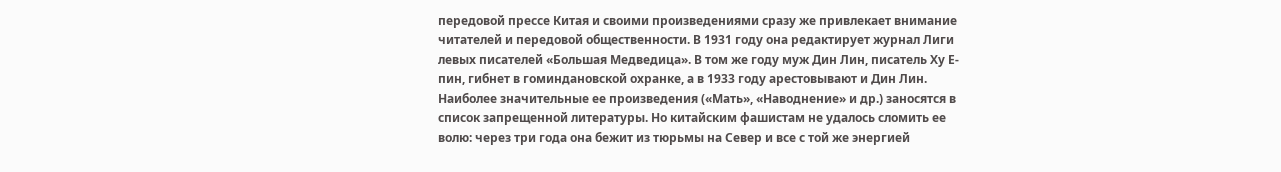передовой прессе Китая и своими произведениями сразу же привлекает внимание читателей и передовой общественности. В 1931 году она редактирует журнал Лиги левых писателей «Большая Медведица». В том же году муж Дин Лин, писатель Ху Е-пин, гибнет в гоминдановской охранке, а в 1933 году арестовывают и Дин Лин. Наиболее значительные ее произведения («Мать», «Наводнение» и др.) заносятся в список запрещенной литературы. Но китайским фашистам не удалось сломить ее волю: через три года она бежит из тюрьмы на Север и все с той же энергией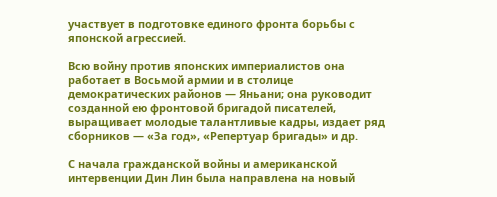участвует в подготовке единого фронта борьбы с японской агрессией.

Всю войну против японских империалистов она работает в Восьмой армии и в столице демократических районов — Яньани; она руководит созданной ею фронтовой бригадой писателей, выращивает молодые талантливые кадры, издает ряд сборников — «За год», «Репертуар бригады» и др.

С начала гражданской войны и американской интервенции Дин Лин была направлена на новый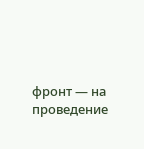фронт — на проведение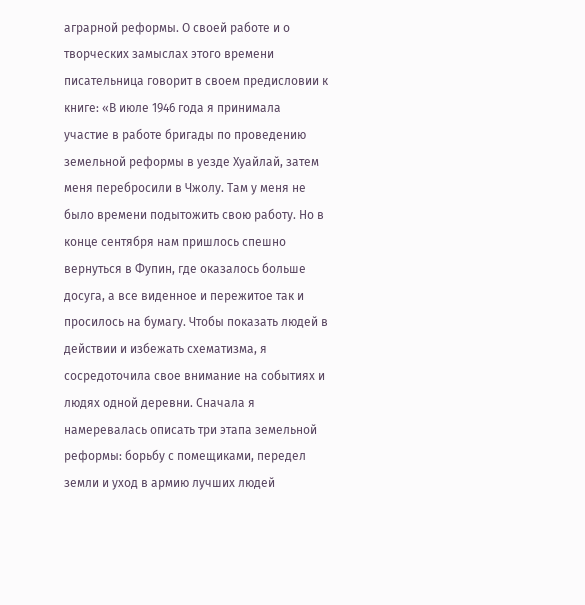аграрной реформы. О своей работе и о творческих замыслах этого времени писательница говорит в своем предисловии к книге: «В июле 1946 года я принимала участие в работе бригады по проведению земельной реформы в уезде Хуайлай, затем меня перебросили в Чжолу. Там у меня не было времени подытожить свою работу. Но в конце сентября нам пришлось спешно вернуться в Фупин, где оказалось больше досуга, а все виденное и пережитое так и просилось на бумагу. Чтобы показать людей в действии и избежать схематизма, я сосредоточила свое внимание на событиях и людях одной деревни. Сначала я намеревалась описать три этапа земельной реформы: борьбу с помещиками, передел земли и уход в армию лучших людей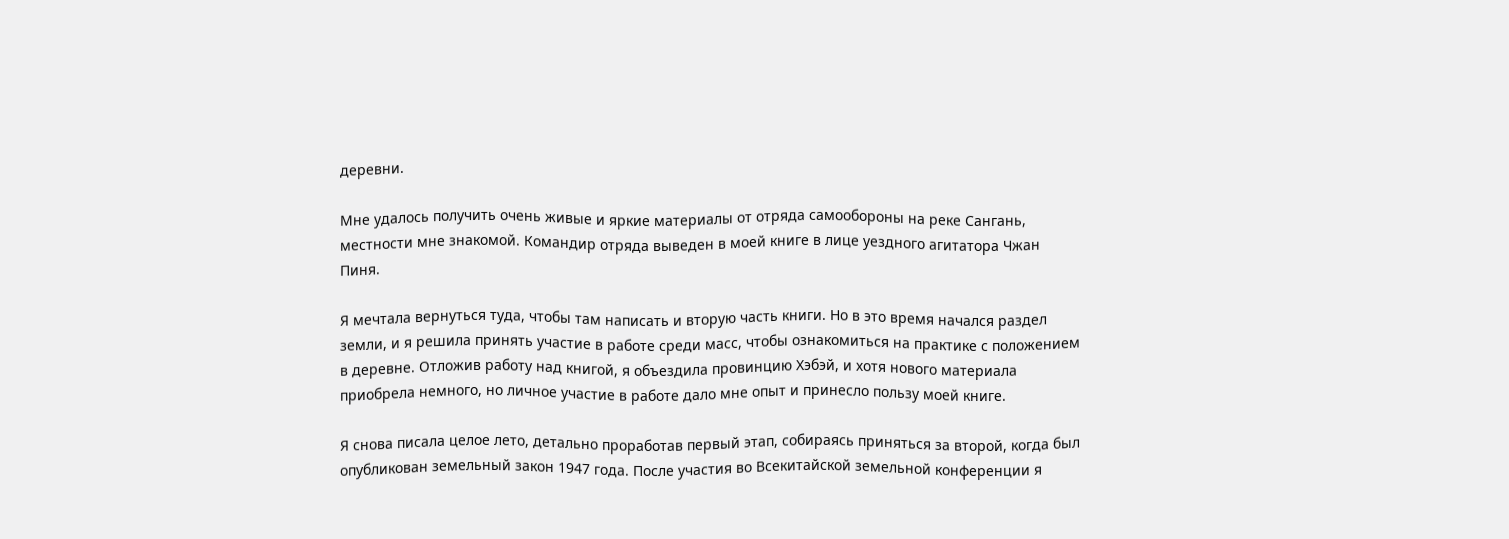деревни.

Мне удалось получить очень живые и яркие материалы от отряда самообороны на реке Сангань, местности мне знакомой. Командир отряда выведен в моей книге в лице уездного агитатора Чжан Пиня.

Я мечтала вернуться туда, чтобы там написать и вторую часть книги. Но в это время начался раздел земли, и я решила принять участие в работе среди масс, чтобы ознакомиться на практике с положением в деревне. Отложив работу над книгой, я объездила провинцию Хэбэй, и хотя нового материала приобрела немного, но личное участие в работе дало мне опыт и принесло пользу моей книге.

Я снова писала целое лето, детально проработав первый этап, собираясь приняться за второй, когда был опубликован земельный закон 1947 года. После участия во Всекитайской земельной конференции я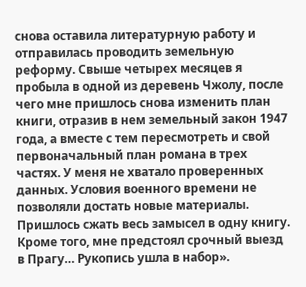снова оставила литературную работу и отправилась проводить земельную реформу. Свыше четырех месяцев я пробыла в одной из деревень Чжолу, после чего мне пришлось снова изменить план книги, отразив в нем земельный закон 1947 года, а вместе с тем пересмотреть и свой первоначальный план романа в трех частях. У меня не хватало проверенных данных. Условия военного времени не позволяли достать новые материалы. Пришлось сжать весь замысел в одну книгу. Кроме того, мне предстоял срочный выезд в Прагу… Рукопись ушла в набор».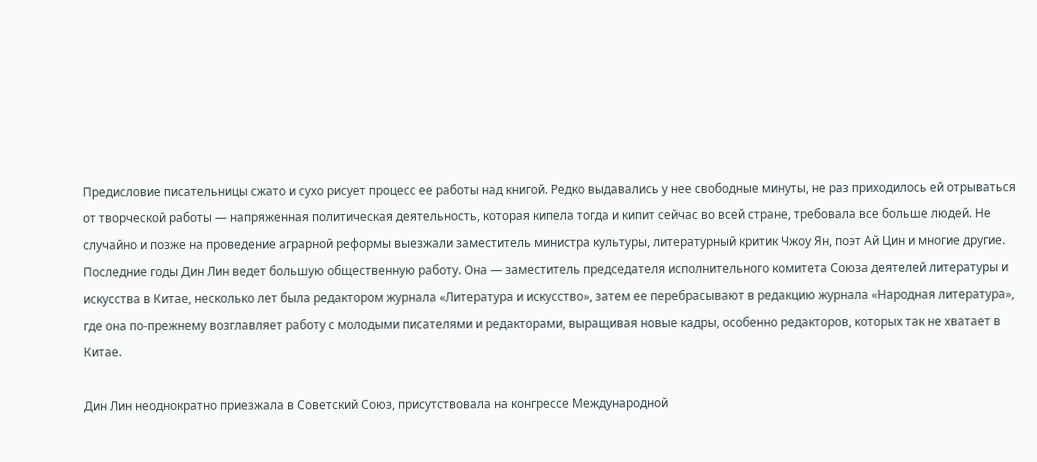Предисловие писательницы сжато и сухо рисует процесс ее работы над книгой. Редко выдавались у нее свободные минуты, не раз приходилось ей отрываться от творческой работы — напряженная политическая деятельность, которая кипела тогда и кипит сейчас во всей стране, требовала все больше людей. Не случайно и позже на проведение аграрной реформы выезжали заместитель министра культуры, литературный критик Чжоу Ян, поэт Ай Цин и многие другие. Последние годы Дин Лин ведет большую общественную работу. Она — заместитель председателя исполнительного комитета Союза деятелей литературы и искусства в Китае, несколько лет была редактором журнала «Литература и искусство», затем ее перебрасывают в редакцию журнала «Народная литература», где она по-прежнему возглавляет работу с молодыми писателями и редакторами, выращивая новые кадры, особенно редакторов, которых так не хватает в Китае.

Дин Лин неоднократно приезжала в Советский Союз, присутствовала на конгрессе Международной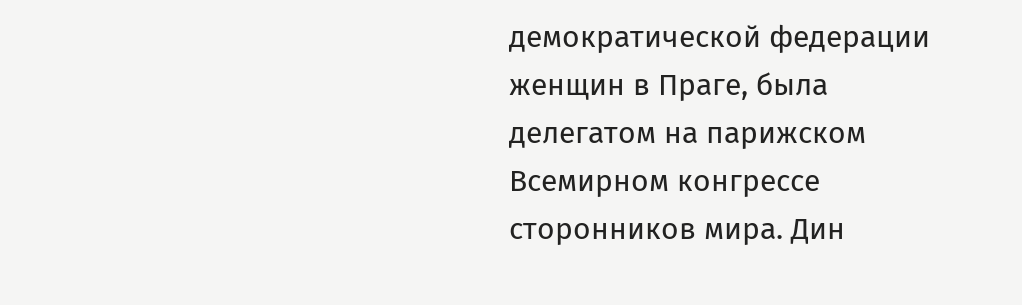демократической федерации женщин в Праге, была делегатом на парижском Всемирном конгрессе сторонников мира. Дин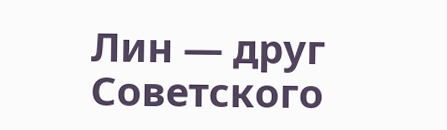Лин — друг Советского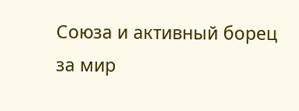Союза и активный борец за мир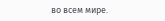во всем мире.